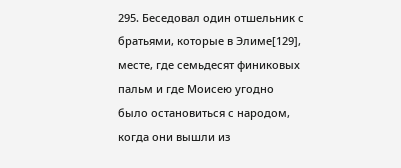295. Беседовал один отшельник с братьями, которые в Элиме[129], месте, где семьдесят финиковых пальм и где Моисею угодно было остановиться с народом, когда они вышли из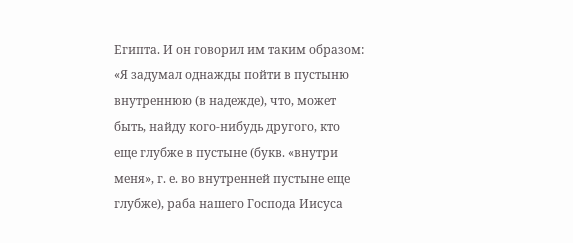Египта. И он говорил им таким образом: «Я задумал однажды пойти в пустыню внутреннюю (в надежде), что, может быть, найду кого‑нибудь другого, кто еще глубже в пустыне (букв. «внутри меня», г. е. во внутренней пустыне еще глубже), раба нашего Господа Иисуса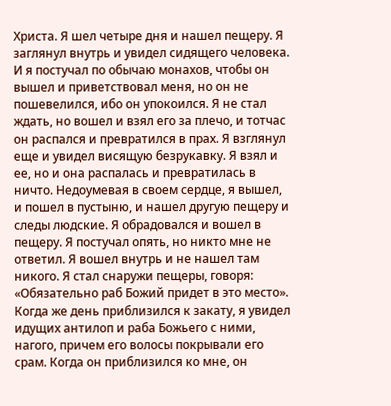Христа. Я шел четыре дня и нашел пещеру. Я заглянул внутрь и увидел сидящего человека. И я постучал по обычаю монахов, чтобы он вышел и приветствовал меня, но он не пошевелился, ибо он упокоился. Я не стал ждать, но вошел и взял его за плечо, и тотчас он распался и превратился в прах. Я взглянул еще и увидел висящую безрукавку. Я взял и ее, но и она распалась и превратилась в ничто. Недоумевая в своем сердце, я вышел, и пошел в пустыню, и нашел другую пещеру и следы людские. Я обрадовался и вошел в пещеру. Я постучал опять, но никто мне не ответил. Я вошел внутрь и не нашел там никого. Я стал снаружи пещеры, говоря: «Обязательно раб Божий придет в это место». Когда же день приблизился к закату, я увидел идущих антилоп и раба Божьего с ними, нагого, причем его волосы покрывали его срам. Когда он приблизился ко мне, он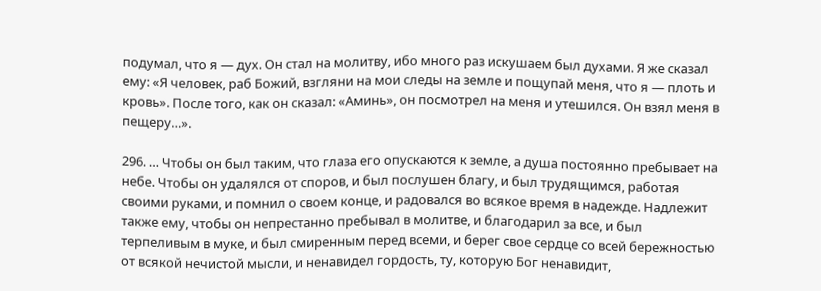подумал, что я — дух. Он стал на молитву, ибо много раз искушаем был духами. Я же сказал ему: «Я человек, раб Божий, взгляни на мои следы на земле и пощупай меня, что я — плоть и кровь». После того, как он сказал: «Аминь», он посмотрел на меня и утешился. Он взял меня в пещеру…».

296. … Чтобы он был таким, что глаза его опускаются к земле, а душа постоянно пребывает на небе. Чтобы он удалялся от споров, и был послушен благу, и был трудящимся, работая своими руками, и помнил о своем конце, и радовался во всякое время в надежде. Надлежит также ему, чтобы он непрестанно пребывал в молитве, и благодарил за все, и был терпеливым в муке, и был смиренным перед всеми, и берег свое сердце со всей бережностью от всякой нечистой мысли, и ненавидел гордость, ту, которую Бог ненавидит,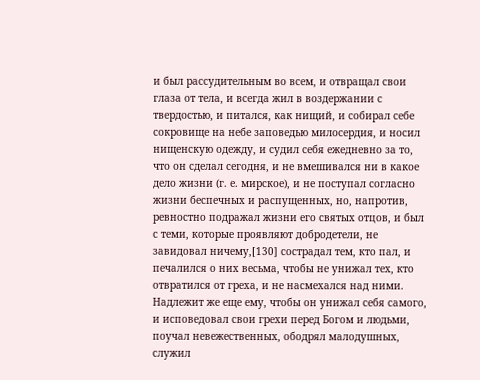и был рассудительным во всем, и отвращал свои глаза от тела, и всегда жил в воздержании с твердостью, и питался, как нищий, и собирал себе сокровище на небе заповедью милосердия, и носил нищенскую одежду, и судил себя ежедневно за то, что он сделал сегодня, и не вмешивался ни в какое дело жизни (г. е. мирское), и не поступал согласно жизни беспечных и распущенных, но, напротив, ревностно подражал жизни его святых отцов, и был с теми, которые проявляют добродетели, не завидовал ничему,[130] сострадал тем, кто пал, и печалился о них весьма, чтобы не унижал тех, кто отвратился от греха, и не насмехался над ними. Надлежит же еще ему, чтобы он унижал себя самого, и исповедовал свои грехи перед Богом и людьми, поучал невежественных, ободрял малодушных, служил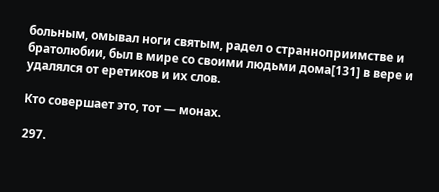больным, омывал ноги святым, радел о странноприимстве и братолюбии, был в мире со своими людьми дома[131] в вере и удалялся от еретиков и их слов.

Кто совершает это, тот — монах.

297.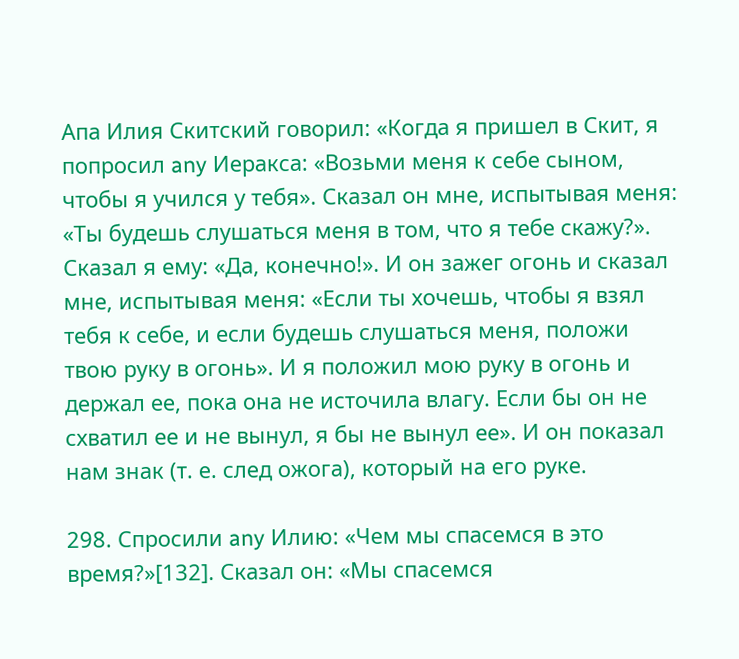Апа Илия Скитский говорил: «Когда я пришел в Скит, я попросил any Иеракса: «Возьми меня к себе сыном, чтобы я учился у тебя». Сказал он мне, испытывая меня: «Ты будешь слушаться меня в том, что я тебе скажу?». Сказал я ему: «Да, конечно!». И он зажег огонь и сказал мне, испытывая меня: «Если ты хочешь, чтобы я взял тебя к себе, и если будешь слушаться меня, положи твою руку в огонь». И я положил мою руку в огонь и держал ее, пока она не источила влагу. Если бы он не схватил ее и не вынул, я бы не вынул ее». И он показал нам знак (т. е. след ожога), который на его руке.

298. Спросили any Илию: «Чем мы спасемся в это время?»[132]. Сказал он: «Мы спасемся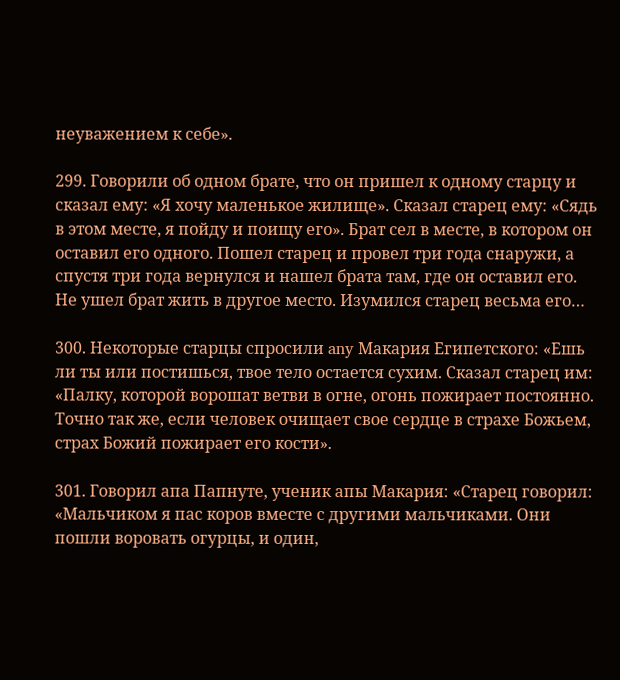неуважением к себе».

299. Говорили об одном брате, что он пришел к одному старцу и сказал ему: «Я хочу маленькое жилище». Сказал старец ему: «Сядь в этом месте, я пойду и поищу его». Брат сел в месте, в котором он оставил его одного. Пошел старец и провел три года снаружи, а спустя три года вернулся и нашел брата там, где он оставил его. Не ушел брат жить в другое место. Изумился старец весьма его…

300. Некоторые старцы спросили any Макария Египетского: «Ешь ли ты или постишься, твое тело остается сухим. Сказал старец им: «Палку, которой ворошат ветви в огне, огонь пожирает постоянно. Точно так же, если человек очищает свое сердце в страхе Божьем, страх Божий пожирает его кости».

301. Говорил апа Папнуте, ученик апы Макария: «Старец говорил: «Мальчиком я пас коров вместе с другими мальчиками. Они пошли воровать огурцы, и один,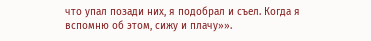что упал позади них, я подобрал и съел. Когда я вспомню об этом, сижу и плачу»».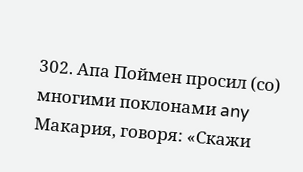302. Апа Поймен просил (со) многими поклонами any Макария, говоря: «Скажи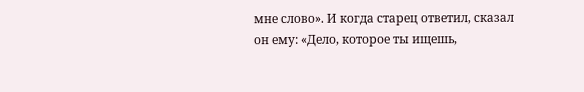мне слово». И когда старец ответил, сказал он ему: «Дело, которое ты ищешь,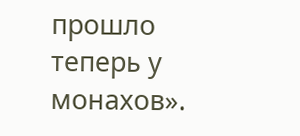прошло теперь у монахов».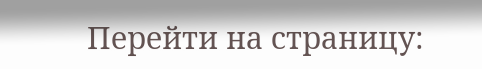Перейти на страницу: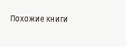Похожие книги